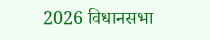2026 विधानसभा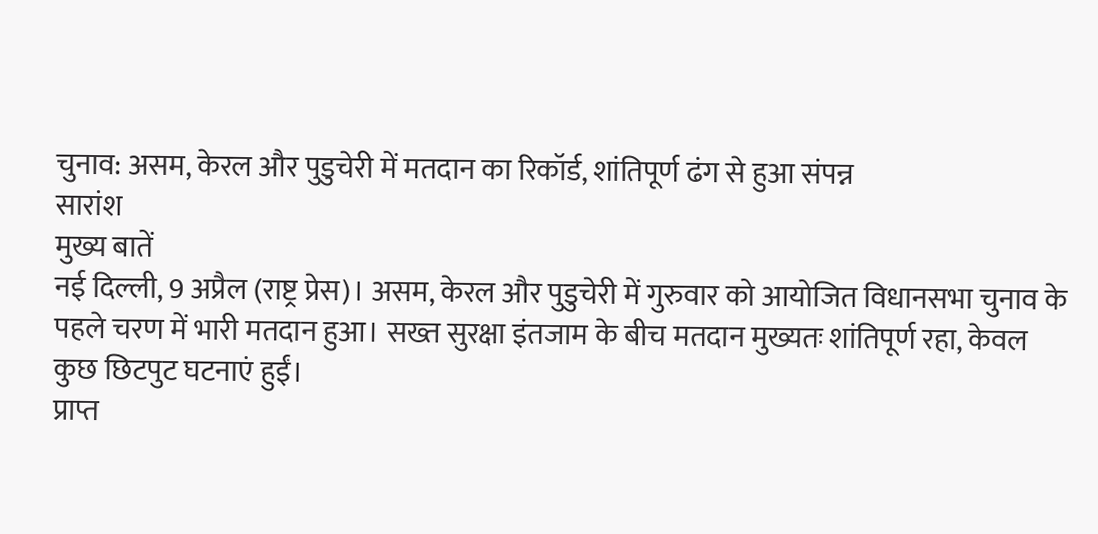चुनाव: असम, केरल और पुडुचेरी में मतदान का रिकॉर्ड, शांतिपूर्ण ढंग से हुआ संपन्न
सारांश
मुख्य बातें
नई दिल्ली, 9 अप्रैल (राष्ट्र प्रेस)। असम, केरल और पुडुचेरी में गुरुवार को आयोजित विधानसभा चुनाव के पहले चरण में भारी मतदान हुआ। सख्त सुरक्षा इंतजाम के बीच मतदान मुख्यतः शांतिपूर्ण रहा, केवल कुछ छिटपुट घटनाएं हुईं।
प्राप्त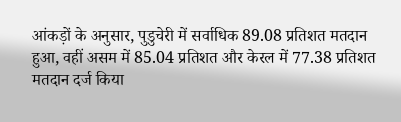आंकड़ों के अनुसार, पुडुचेरी में सर्वाधिक 89.08 प्रतिशत मतदान हुआ, वहीं असम में 85.04 प्रतिशत और केरल में 77.38 प्रतिशत मतदान दर्ज किया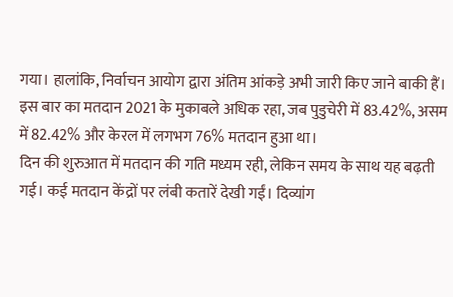गया। हालांकि, निर्वाचन आयोग द्वारा अंतिम आंकड़े अभी जारी किए जाने बाकी हैं।
इस बार का मतदान 2021 के मुकाबले अधिक रहा, जब पुडुचेरी में 83.42%, असम में 82.42% और केरल में लगभग 76% मतदान हुआ था।
दिन की शुरुआत में मतदान की गति मध्यम रही, लेकिन समय के साथ यह बढ़ती गई। कई मतदान केंद्रों पर लंबी कतारें देखी गईं। दिव्यांग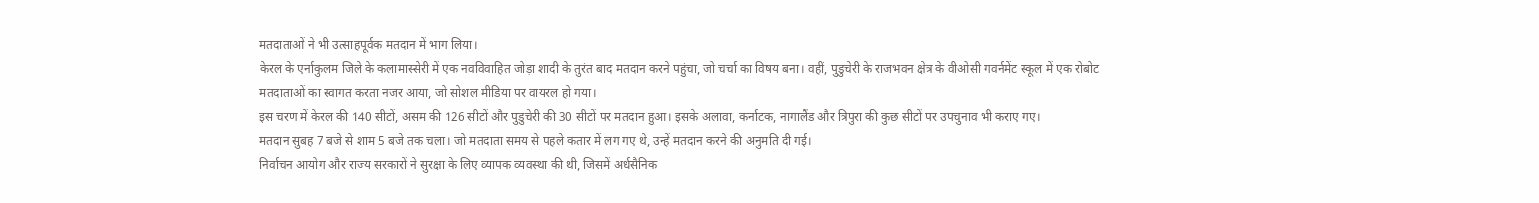मतदाताओं ने भी उत्साहपूर्वक मतदान में भाग लिया।
केरल के एर्नाकुलम जिले के कलामास्सेरी में एक नवविवाहित जोड़ा शादी के तुरंत बाद मतदान करने पहुंचा, जो चर्चा का विषय बना। वहीं, पुडुचेरी के राजभवन क्षेत्र के वीओसी गवर्नमेंट स्कूल में एक रोबोट मतदाताओं का स्वागत करता नजर आया, जो सोशल मीडिया पर वायरल हो गया।
इस चरण में केरल की 140 सीटों, असम की 126 सीटों और पुडुचेरी की 30 सीटों पर मतदान हुआ। इसके अलावा, कर्नाटक, नागालैंड और त्रिपुरा की कुछ सीटों पर उपचुनाव भी कराए गए।
मतदान सुबह 7 बजे से शाम 5 बजे तक चला। जो मतदाता समय से पहले कतार में लग गए थे, उन्हें मतदान करने की अनुमति दी गई।
निर्वाचन आयोग और राज्य सरकारों ने सुरक्षा के लिए व्यापक व्यवस्था की थी, जिसमें अर्धसैनिक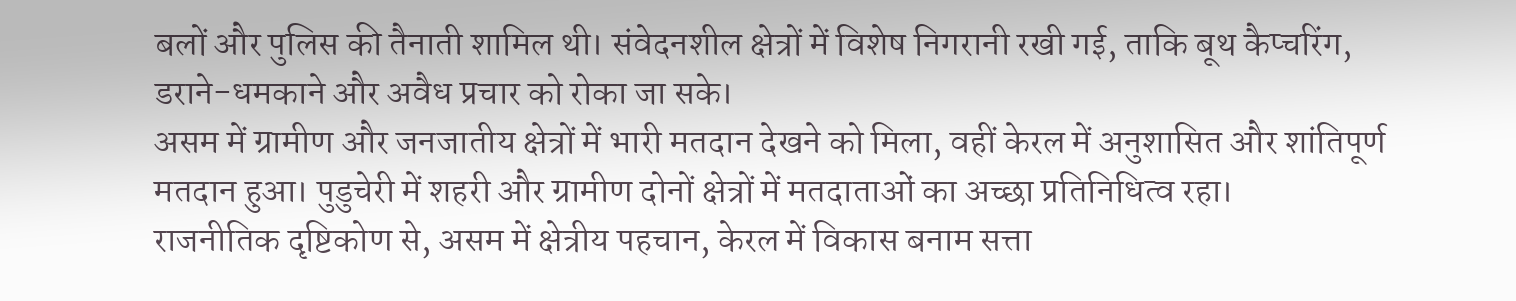बलों और पुलिस की तैनाती शामिल थी। संवेदनशील क्षेत्रों में विशेष निगरानी रखी गई, ताकि बूथ कैप्चरिंग, डराने-धमकाने और अवैध प्रचार को रोका जा सके।
असम में ग्रामीण और जनजातीय क्षेत्रों में भारी मतदान देखने को मिला, वहीं केरल में अनुशासित और शांतिपूर्ण मतदान हुआ। पुडुचेरी में शहरी और ग्रामीण दोनों क्षेत्रों में मतदाताओं का अच्छा प्रतिनिधित्व रहा।
राजनीतिक दृष्टिकोण से, असम में क्षेत्रीय पहचान, केरल में विकास बनाम सत्ता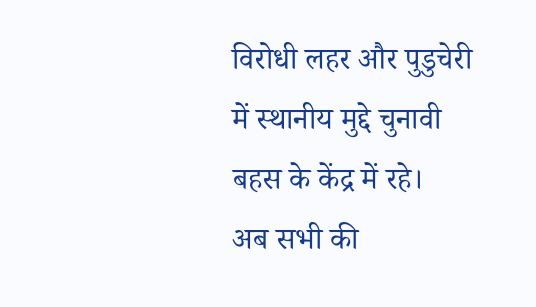विरोधी लहर और पुडुचेरी में स्थानीय मुद्दे चुनावी बहस के केंद्र में रहे।
अब सभी की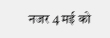नजर 4 मई को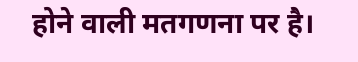होने वाली मतगणना पर है।